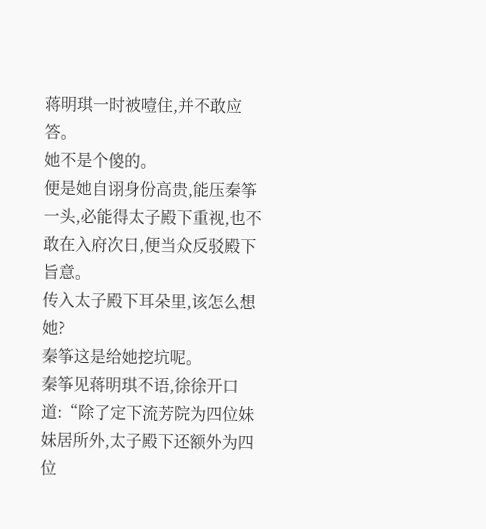蒋明琪一时被噎住,并不敢应答。
她不是个傻的。
便是她自诩身份高贵,能压秦筝一头,必能得太子殿下重视,也不敢在入府次日,便当众反驳殿下旨意。
传入太子殿下耳朵里,该怎么想她?
秦筝这是给她挖坑呢。
秦筝见蒋明琪不语,徐徐开口道:“除了定下流芳院为四位妹妹居所外,太子殿下还额外为四位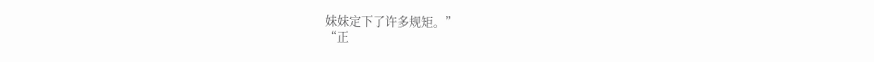妹妹定下了许多规矩。”
“正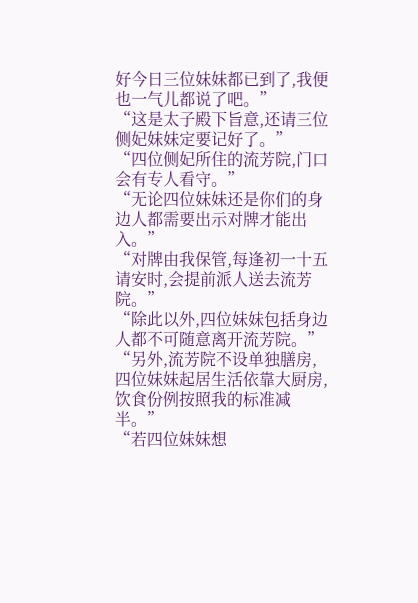好今日三位妹妹都已到了,我便也一气儿都说了吧。”
“这是太子殿下旨意,还请三位侧妃妹妹定要记好了。”
“四位侧妃所住的流芳院,门口会有专人看守。”
“无论四位妹妹还是你们的身边人都需要出示对牌才能出入。”
“对牌由我保管,每逢初一十五请安时,会提前派人送去流芳院。”
“除此以外,四位妹妹包括身边人都不可随意离开流芳院。”
“另外,流芳院不设单独膳房,四位妹妹起居生活依靠大厨房,饮食份例按照我的标准减半。”
“若四位妹妹想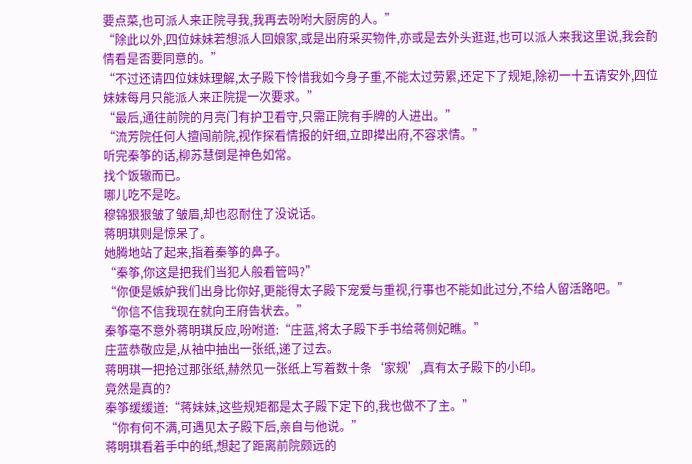要点菜,也可派人来正院寻我,我再去吩咐大厨房的人。”
“除此以外,四位妹妹若想派人回娘家,或是出府采买物件,亦或是去外头逛逛,也可以派人来我这里说,我会酌情看是否要同意的。”
“不过还请四位妹妹理解,太子殿下怜惜我如今身子重,不能太过劳累,还定下了规矩,除初一十五请安外,四位妹妹每月只能派人来正院提一次要求。”
“最后,通往前院的月亮门有护卫看守,只需正院有手牌的人进出。”
“流芳院任何人擅闯前院,视作探看情报的奸细,立即撵出府,不容求情。”
听完秦筝的话,柳苏慧倒是神色如常。
找个饭辙而已。
哪儿吃不是吃。
穆锦狠狠皱了皱眉,却也忍耐住了没说话。
蒋明琪则是惊呆了。
她腾地站了起来,指着秦筝的鼻子。
“秦筝,你这是把我们当犯人般看管吗?”
“你便是嫉妒我们出身比你好,更能得太子殿下宠爱与重视,行事也不能如此过分,不给人留活路吧。”
“你信不信我现在就向王府告状去。”
秦筝毫不意外蒋明琪反应,吩咐道:“庄蓝,将太子殿下手书给蒋侧妃瞧。”
庄蓝恭敬应是,从袖中抽出一张纸,递了过去。
蒋明琪一把抢过那张纸,赫然见一张纸上写着数十条‘家规’,真有太子殿下的小印。
竟然是真的?
秦筝缓缓道:“蒋妹妹,这些规矩都是太子殿下定下的,我也做不了主。”
“你有何不满,可遇见太子殿下后,亲自与他说。”
蒋明琪看着手中的纸,想起了距离前院颇远的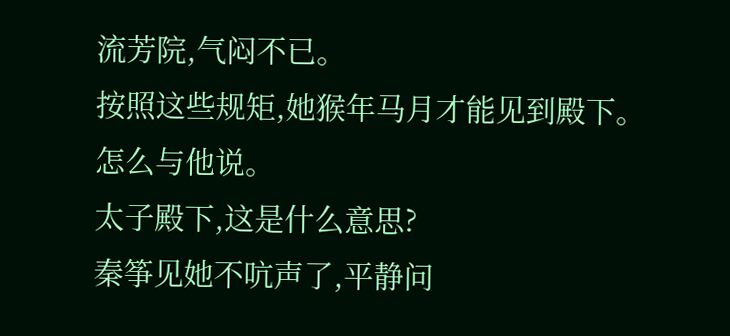流芳院,气闷不已。
按照这些规矩,她猴年马月才能见到殿下。
怎么与他说。
太子殿下,这是什么意思?
秦筝见她不吭声了,平静问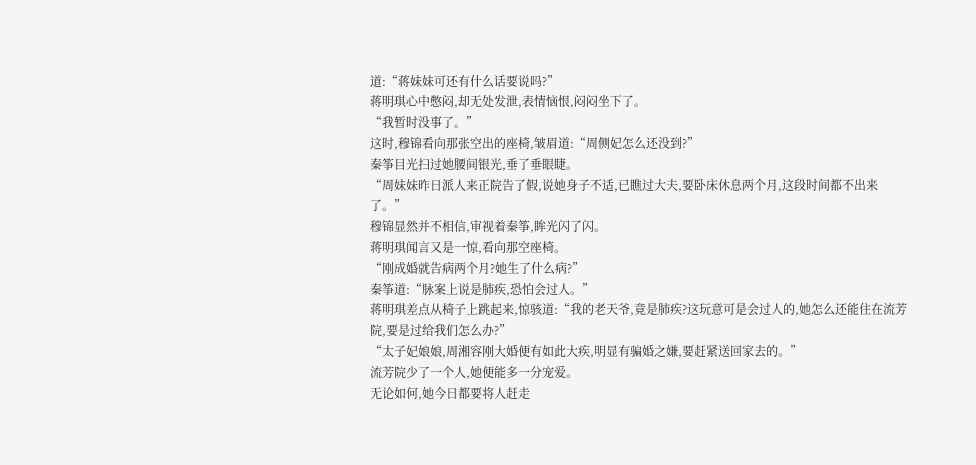道:“蒋妹妹可还有什么话要说吗?”
蒋明琪心中憋闷,却无处发泄,表情恼恨,闷闷坐下了。
“我暂时没事了。”
这时,穆锦看向那张空出的座椅,皱眉道:“周侧妃怎么还没到?”
秦筝目光扫过她腰间银光,垂了垂眼睫。
“周妹妹昨日派人来正院告了假,说她身子不适,已瞧过大夫,要卧床休息两个月,这段时间都不出来了。”
穆锦显然并不相信,审视着秦筝,眸光闪了闪。
蒋明琪闻言又是一惊,看向那空座椅。
“刚成婚就告病两个月?她生了什么病?”
秦筝道:“脉案上说是肺疾,恐怕会过人。”
蒋明琪差点从椅子上跳起来,惊骇道:“我的老天爷,竟是肺疾?这玩意可是会过人的,她怎么还能住在流芳院,要是过给我们怎么办?”
“太子妃娘娘,周湘容刚大婚便有如此大疾,明显有骗婚之嫌,要赶紧送回家去的。”
流芳院少了一个人,她便能多一分宠爱。
无论如何,她今日都要将人赶走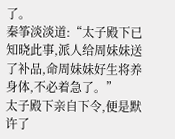了。
秦筝淡淡道:“太子殿下已知晓此事,派人给周妹妹送了补品,命周妹妹好生将养身体,不必着急了。”
太子殿下亲自下令,便是默许了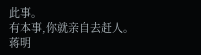此事。
有本事,你就亲自去赶人。
蒋明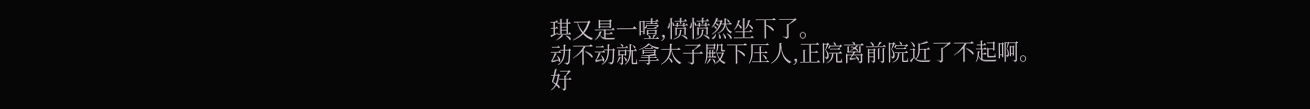琪又是一噎,愤愤然坐下了。
动不动就拿太子殿下压人,正院离前院近了不起啊。
好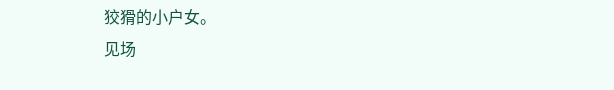狡猾的小户女。
见场